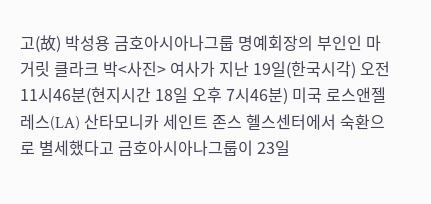고(故) 박성용 금호아시아나그룹 명예회장의 부인인 마거릿 클라크 박<사진> 여사가 지난 19일(한국시각) 오전 11시46분(현지시간 18일 오후 7시46분) 미국 로스앤젤레스(LA) 산타모니카 세인트 존스 헬스센터에서 숙환으로 별세했다고 금호아시아나그룹이 23일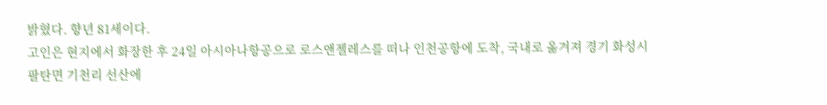밝혔다. 향년 81세이다.
고인은 현지에서 화장한 후 24일 아시아나항공으로 로스앤젤레스를 떠나 인천공항에 도착, 국내로 옮겨져 경기 화성시 팔탄면 기천리 선산에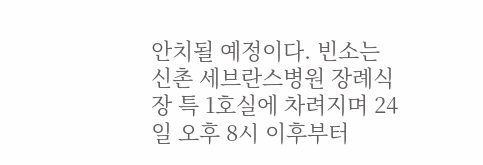안치될 예정이다. 빈소는 신촌 세브란스병원 장례식장 특 1호실에 차려지며 24일 오후 8시 이후부터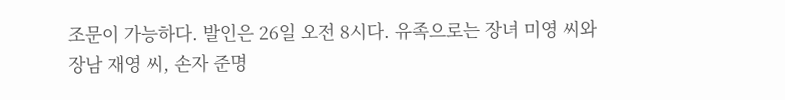조문이 가능하다. 발인은 26일 오전 8시다. 유족으로는 장녀 미영 씨와 장남 재영 씨, 손자 준명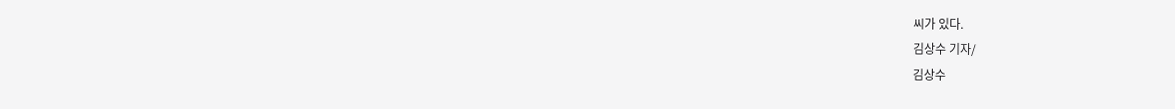씨가 있다.
김상수 기자/
김상수